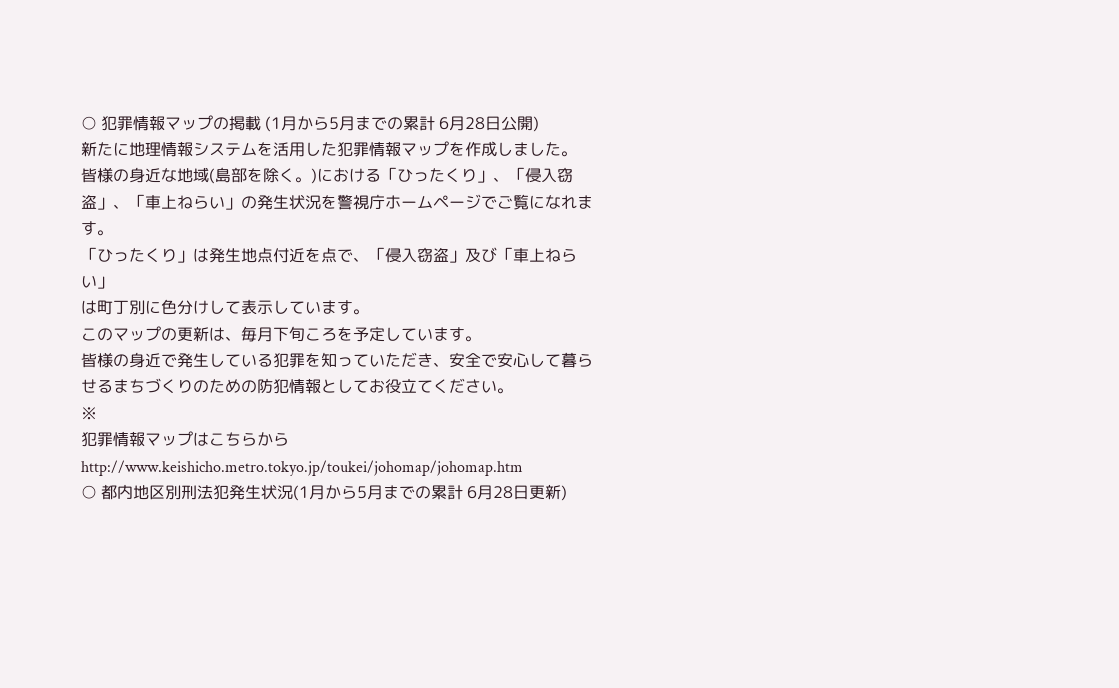○ 犯罪情報マップの掲載 (1月から5月までの累計 6月28日公開)
新たに地理情報システムを活用した犯罪情報マップを作成しました。
皆様の身近な地域(島部を除く。)における「ひったくり」、「侵入窃
盗」、「車上ねらい」の発生状況を警視庁ホームページでご覧になれます。
「ひったくり」は発生地点付近を点で、「侵入窃盗」及び「車上ねらい」
は町丁別に色分けして表示しています。
このマップの更新は、毎月下旬ころを予定しています。
皆様の身近で発生している犯罪を知っていただき、安全で安心して暮ら
せるまちづくりのための防犯情報としてお役立てください。
※
犯罪情報マップはこちらから
http://www.keishicho.metro.tokyo.jp/toukei/johomap/johomap.htm
○ 都内地区別刑法犯発生状況(1月から5月までの累計 6月28日更新)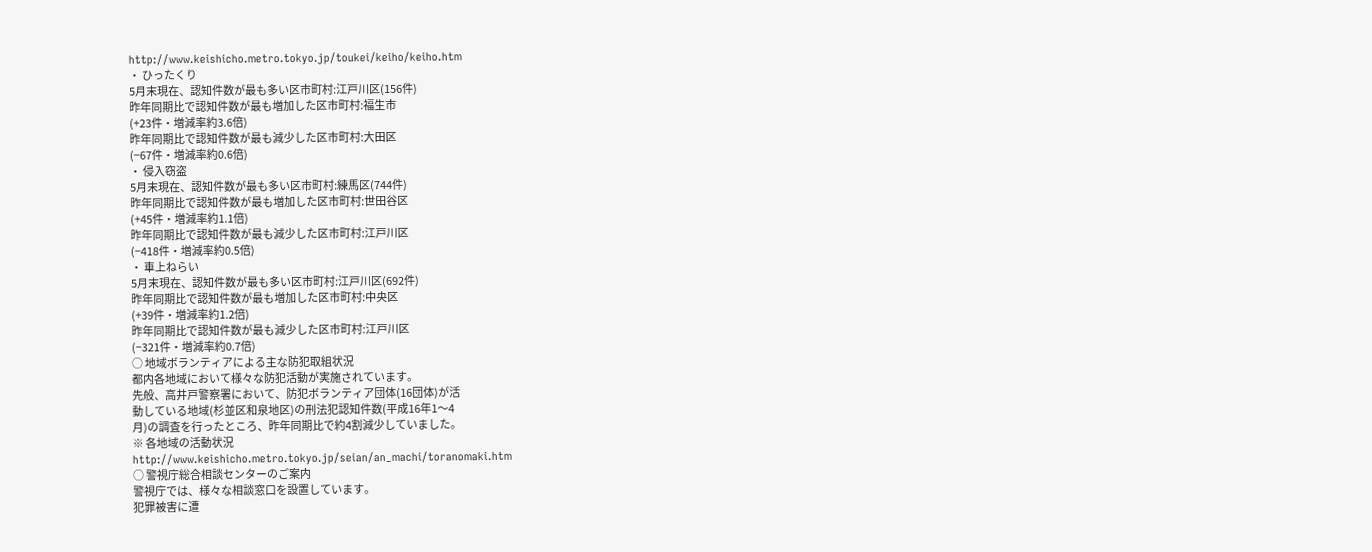http://www.keishicho.metro.tokyo.jp/toukei/keiho/keiho.htm
・ ひったくり
5月末現在、認知件数が最も多い区市町村:江戸川区(156件)
昨年同期比で認知件数が最も増加した区市町村:福生市
(+23件・増減率約3.6倍)
昨年同期比で認知件数が最も減少した区市町村:大田区
(−67件・増減率約0.6倍)
・ 侵入窃盗
5月末現在、認知件数が最も多い区市町村:練馬区(744件)
昨年同期比で認知件数が最も増加した区市町村:世田谷区
(+45件・増減率約1.1倍)
昨年同期比で認知件数が最も減少した区市町村:江戸川区
(−418件・増減率約0.5倍)
・ 車上ねらい
5月末現在、認知件数が最も多い区市町村:江戸川区(692件)
昨年同期比で認知件数が最も増加した区市町村:中央区
(+39件・増減率約1.2倍)
昨年同期比で認知件数が最も減少した区市町村:江戸川区
(−321件・増減率約0.7倍)
○ 地域ボランティアによる主な防犯取組状況
都内各地域において様々な防犯活動が実施されています。
先般、高井戸警察署において、防犯ボランティア団体(16団体)が活
動している地域(杉並区和泉地区)の刑法犯認知件数(平成16年1〜4
月)の調査を行ったところ、昨年同期比で約4割減少していました。
※ 各地域の活動状況
http://www.keishicho.metro.tokyo.jp/seian/an_machi/toranomaki.htm
○ 警視庁総合相談センターのご案内
警視庁では、様々な相談窓口を設置しています。
犯罪被害に遭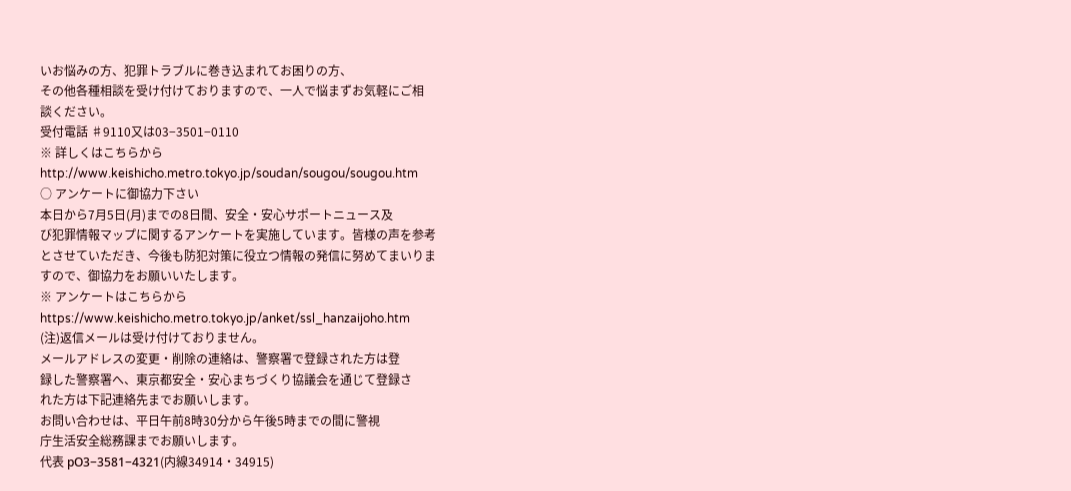いお悩みの方、犯罪トラブルに巻き込まれてお困りの方、
その他各種相談を受け付けておりますので、一人で悩まずお気軽にご相
談ください。
受付電話 ♯9110又は03−3501−0110
※ 詳しくはこちらから
http://www.keishicho.metro.tokyo.jp/soudan/sougou/sougou.htm
○ アンケートに御協力下さい
本日から7月5日(月)までの8日間、安全・安心サポートニュース及
び犯罪情報マップに関するアンケートを実施しています。皆様の声を参考
とさせていただき、今後も防犯対策に役立つ情報の発信に努めてまいりま
すので、御協力をお願いいたします。
※ アンケートはこちらから
https://www.keishicho.metro.tokyo.jp/anket/ssl_hanzaijoho.htm
(注)返信メールは受け付けておりません。
メールアドレスの変更・削除の連絡は、警察署で登録された方は登
録した警察署へ、東京都安全・安心まちづくり協議会を通じて登録さ
れた方は下記連絡先までお願いします。
お問い合わせは、平日午前8時30分から午後5時までの間に警視
庁生活安全総務課までお願いします。
代表 рO3−3581−4321(内線34914・34915)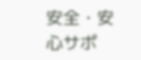安全・安心サポ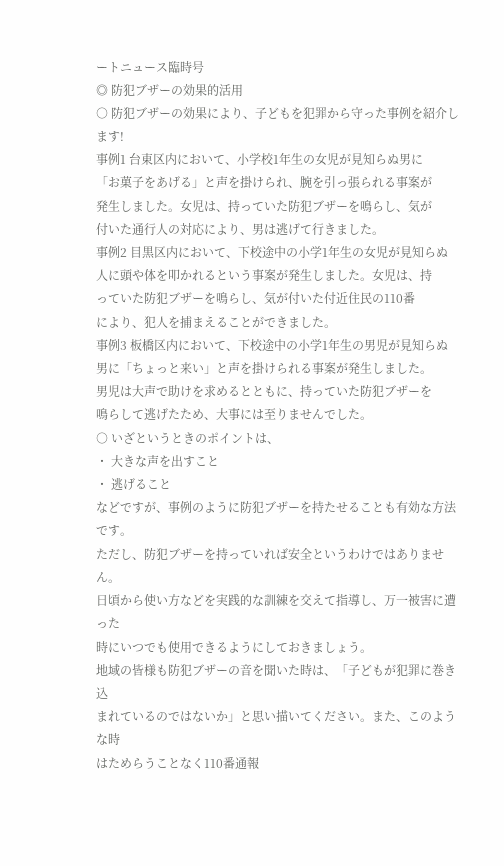ートニュース臨時号
◎ 防犯ブザーの効果的活用
○ 防犯ブザーの効果により、子どもを犯罪から守った事例を紹介します!
事例1 台東区内において、小学校1年生の女児が見知らぬ男に
「お菓子をあげる」と声を掛けられ、腕を引っ張られる事案が
発生しました。女児は、持っていた防犯ブザーを鳴らし、気が
付いた通行人の対応により、男は逃げて行きました。
事例2 目黒区内において、下校途中の小学1年生の女児が見知らぬ
人に頭や体を叩かれるという事案が発生しました。女児は、持
っていた防犯ブザーを鳴らし、気が付いた付近住民の110番
により、犯人を捕まえることができました。
事例3 板橋区内において、下校途中の小学1年生の男児が見知らぬ
男に「ちょっと来い」と声を掛けられる事案が発生しました。
男児は大声で助けを求めるとともに、持っていた防犯ブザーを
鳴らして逃げたため、大事には至りませんでした。
○ いざというときのポイントは、
・ 大きな声を出すこと
・ 逃げること
などですが、事例のように防犯ブザーを持たせることも有効な方法です。
ただし、防犯ブザーを持っていれば安全というわけではありません。
日頃から使い方などを実践的な訓練を交えて指導し、万一被害に遭った
時にいつでも使用できるようにしておきましょう。
地域の皆様も防犯ブザーの音を聞いた時は、「子どもが犯罪に巻き込
まれているのではないか」と思い描いてください。また、このような時
はためらうことなく110番通報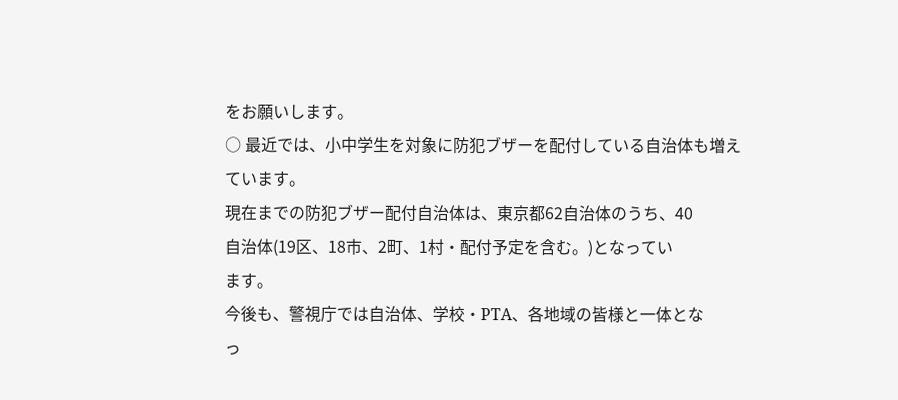をお願いします。
○ 最近では、小中学生を対象に防犯ブザーを配付している自治体も増え
ています。
現在までの防犯ブザー配付自治体は、東京都62自治体のうち、40
自治体(19区、18市、2町、1村・配付予定を含む。)となってい
ます。
今後も、警視庁では自治体、学校・PTA、各地域の皆様と一体とな
っ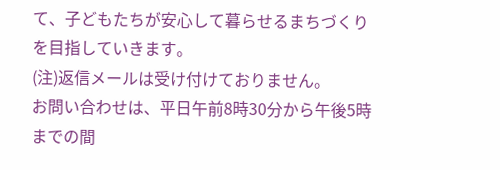て、子どもたちが安心して暮らせるまちづくりを目指していきます。
(注)返信メールは受け付けておりません。
お問い合わせは、平日午前8時30分から午後5時までの間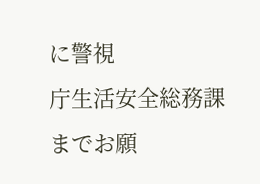に警視
庁生活安全総務課までお願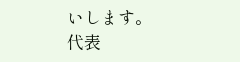いします。
代表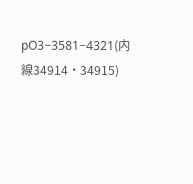рO3−3581−4321(内線34914・34915)